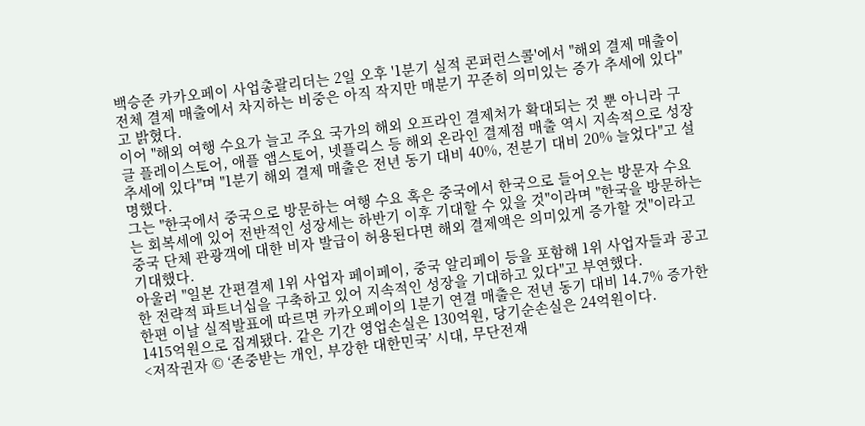백승준 카카오페이 사업총괄리더는 2일 오후 '1분기 실적 콘퍼런스콜'에서 "해외 결제 매출이 전체 결제 매출에서 차지하는 비중은 아직 작지만 매분기 꾸준히 의미있는 증가 추세에 있다"고 밝혔다.
이어 "해외 여행 수요가 늘고 주요 국가의 해외 오프라인 결제처가 확대되는 것 뿐 아니라 구글 플레이스토어, 애플 앱스토어, 넷플릭스 등 해외 온라인 결제점 매출 역시 지속적으로 성장 추세에 있다"며 "1분기 해외 결제 매출은 전년 동기 대비 40%, 전분기 대비 20% 늘었다"고 설명했다.
그는 "한국에서 중국으로 방문하는 여행 수요 혹은 중국에서 한국으로 들어오는 방문자 수요는 회복세에 있어 전반적인 성장세는 하반기 이후 기대할 수 있을 것"이라며 "한국을 방문하는 중국 단체 관광객에 대한 비자 발급이 허용된다면 해외 결제액은 의미있게 증가할 것"이라고 기대했다.
아울러 "일본 간편결제 1위 사업자 페이페이, 중국 알리페이 등을 포함해 1위 사업자들과 공고한 전략적 파트너십을 구축하고 있어 지속적인 성장을 기대하고 있다"고 부연했다.
한편 이날 실적발표에 따르면 카카오페이의 1분기 연결 매출은 전년 동기 대비 14.7% 증가한 1415억원으로 집계됐다. 같은 기간 영업손실은 130억원, 당기순손실은 24억원이다.
<저작권자 © ‘존중받는 개인, 부강한 대한민국’ 시대, 무단전재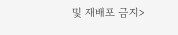및 재배포 금지>